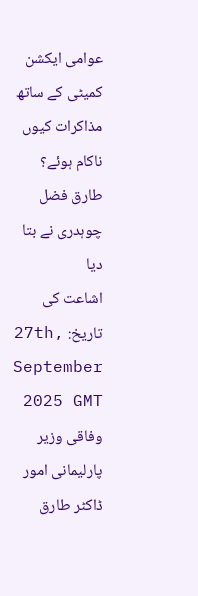عوامی ایکشن کمیٹی کے ساتھ مذاکرات کیوں ناکام ہوئے؟ طارق فضل چوہدری نے بتا دیا
اشاعت کی تاریخ: 27th, September 2025 GMT
وفاقی وزیر پارلیمانی امور ڈاکٹر طارق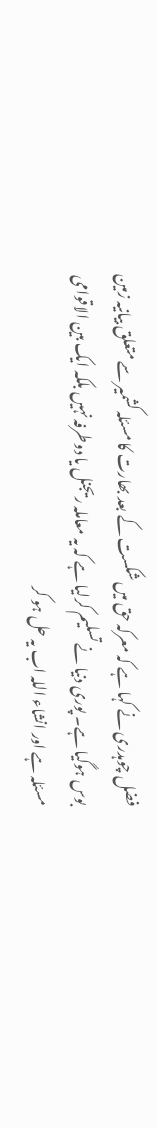فضل چوہدری نے کہا ہے کہ معرکہ حق میں شکست کے بعد بھارت کا مسئلہ کشمیر سے متعلق بیانیہ زمین بوس ہوگیا ہے۔ پوری دنیا نے تسلیم کرلیا ہے کہ یہ معاملہ ریجنل یا دوطرفہ نہیں بلکہ ایک بین الاقوامی مسئلہ ہے اور انشاء اللہ اب یہ حل ہو کر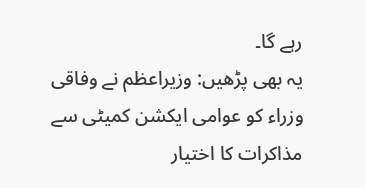رہے گا۔
یہ بھی پڑھیں: وزیراعظم نے وفاقی وزراء کو عوامی ایکشن کمیٹی سے مذاکرات کا اختیار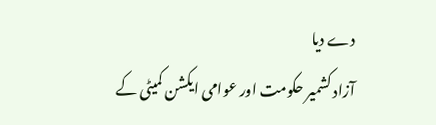دے دیا
آزاد کشمیر حکومت اور عوامی ایکشن کمیٹی کے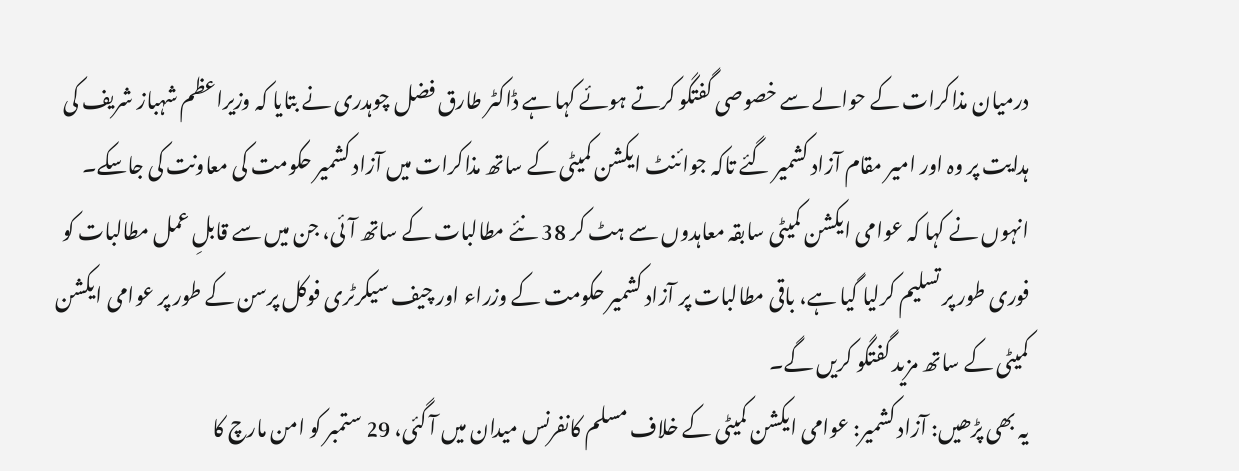درمیان مذاکرات کے حوالے سے خصوصی گفتگو کرتے ہوئے کہا ہے ڈاکٹر طارق فضل چوہدری نے بتایا کہ وزیراعظم شہباز شریف کی ہدایت پر وہ اور امیر مقام آزاد کشمیر گئے تاکہ جوائنٹ ایکشن کمیٹی کے ساتھ مذاکرات میں آزاد کشمیر حکومت کی معاونت کی جاسکے۔
انہوں نے کہا کہ عوامی ایکشن کمیٹی سابقہ معاہدوں سے ہٹ کر 38 نئے مطالبات کے ساتھ آئی، جن میں سے قابلِ عمل مطالبات کو فوری طور پر تسلیم کرلیا گیا ہے، باقی مطالبات پر آزاد کشمیر حکومت کے وزراء اور چیف سیکرٹری فوکل پرسن کے طور پر عوامی ایکشن کمیٹی کے ساتھ مزید گفتگو کریں گے۔
یہ بھی پڑھیں: آزاد کشمیر: عوامی ایکشن کمیٹی کے خلاف مسلم کانفرنس میدان میں آ گئی، 29 ستمبر کو امن مارچ کا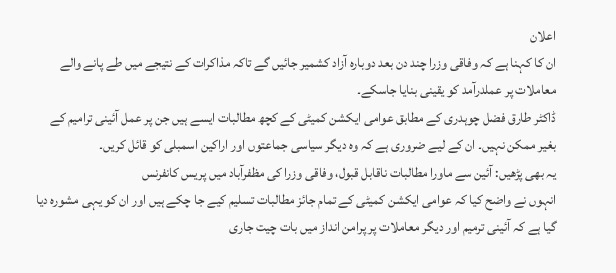اعلان
ان کا کہنا ہے کہ وفاقی وزرا چند دن بعد دوبارہ آزاد کشمیر جائیں گے تاکہ مذاکرات کے نتیجے میں طے پانے والے معاملات پر عملدرآمد کو یقینی بنایا جاسکے۔
ڈاکٹر طارق فضل چوہدری کے مطابق عوامی ایکشن کمیٹی کے کچھ مطالبات ایسے ہیں جن پر عمل آئینی ترامیم کے بغیر ممکن نہیں۔ ان کے لیے ضروری ہے کہ وہ دیگر سیاسی جماعتوں اور اراکین اسمبلی کو قائل کریں۔
یہ بھی پڑھیں: آئین سے ماورا مطالبات ناقابل قبول، وفاقی وزرا کی مظفرآباد میں پریس کانفرنس
انہوں نے واضح کیا کہ عوامی ایکشن کمیٹی کے تمام جائز مطالبات تسلیم کیے جا چکے ہیں اور ان کو یہی مشورہ دیا گیا ہے کہ آئینی ترمیم اور دیگر معاملات پر پرامن انداز میں بات چیت جاری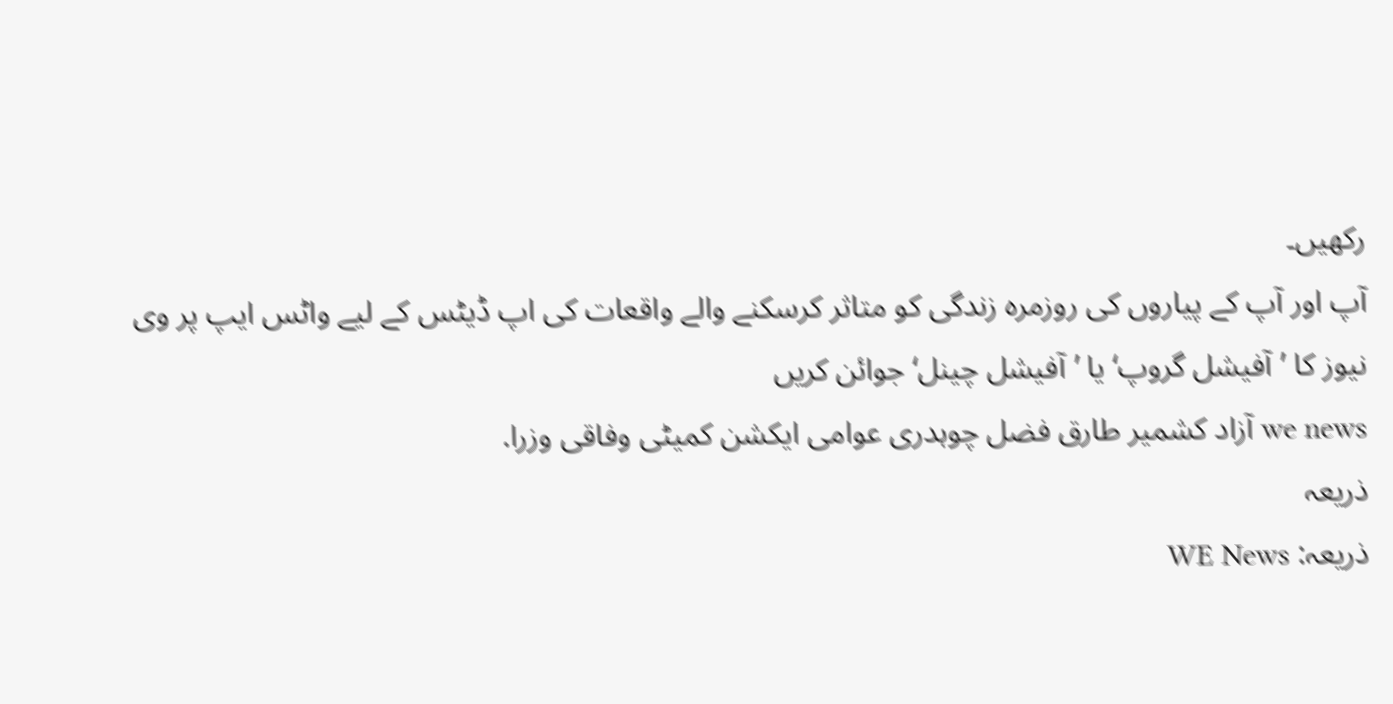رکھیں۔
آپ اور آپ کے پیاروں کی روزمرہ زندگی کو متاثر کرسکنے والے واقعات کی اپ ڈیٹس کے لیے واٹس ایپ پر وی نیوز کا ’آفیشل گروپ‘ یا ’آفیشل چینل‘ جوائن کریں
we news آزاد کشمیر طارق فضل چوہدری عوامی ایکشن کمیٹی وفاقی وزرا.
ذریعہ
ذریعہ: WE News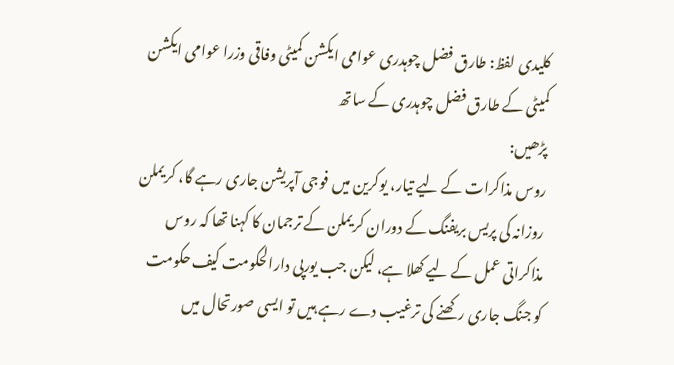کلیدی لفظ: طارق فضل چوہدری عوامی ایکشن کمیٹی وفاقی وزرا عوامی ایکشن کمیٹی کے طارق فضل چوہدری کے ساتھ
پڑھیں:
روس مذاکرات کے لیے تیار، یوکرین میں فوجی آپریشن جاری رہے گا، کریملن
روزانہ کی پریس بریفنگ کے دوران کریملن کے ترجمان کا کہنا تھا کہ روس مذاکراتی عمل کے لیے کھلا ہے، لیکن جب یورپی دارالحکومت کیف حکومت کو جنگ جاری رکھنے کی ترغیب دے رہے ہیں تو ایسی صورتحال میں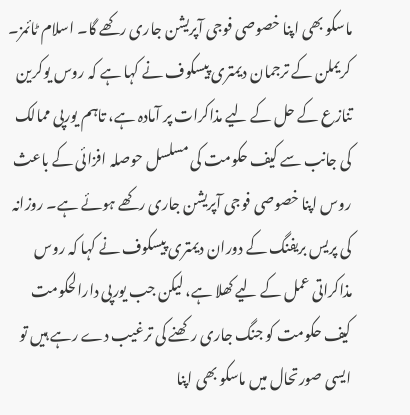ماسکو بھی اپنا خصوصی فوجی آپریشن جاری رکھے گا۔ اسلام ٹائمز۔ کریملن کے ترجمان دیمتری پیسکوف نے کہا ہے کہ روس یوکرین تنازع کے حل کے لیے مذاکرات پر آمادہ ہے، تاہم یورپی ممالک کی جانب سے کیف حکومت کی مسلسل حوصلہ افزائی کے باعث روس اپنا خصوصی فوجی آپریشن جاری رکھے ہوئے ہے۔ روزانہ کی پریس بریفنگ کے دوران دیمتری پیسکوف نے کہا کہ روس مذاکراتی عمل کے لیے کھلا ہے، لیکن جب یورپی دارالحکومت کیف حکومت کو جنگ جاری رکھنے کی ترغیب دے رہے ہیں تو ایسی صورتحال میں ماسکو بھی اپنا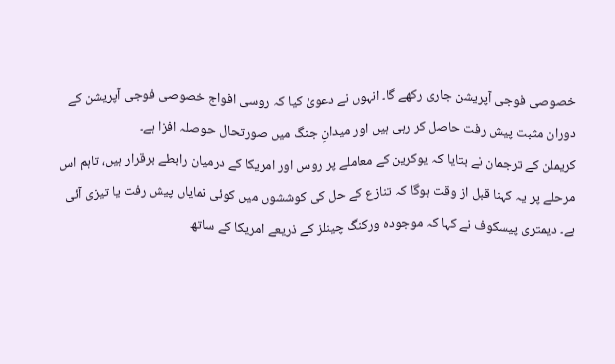خصوصی فوجی آپریشن جاری رکھے گا۔ انہوں نے دعویٰ کیا کہ روسی افواج خصوصی فوجی آپریشن کے دوران مثبت پیش رفت حاصل کر رہی ہیں اور میدانِ جنگ میں صورتحال حوصلہ افزا ہے۔
کریملن کے ترجمان نے بتایا کہ یوکرین کے معاملے پر روس اور امریکا کے درمیان رابطے برقرار ہیں، تاہم اس مرحلے پر یہ کہنا قبل از وقت ہوگا کہ تنازع کے حل کی کوششوں میں کوئی نمایاں پیش رفت یا تیزی آئی ہے۔ دیمتری پیسکوف نے کہا کہ موجودہ ورکنگ چینلز کے ذریعے امریکا کے ساتھ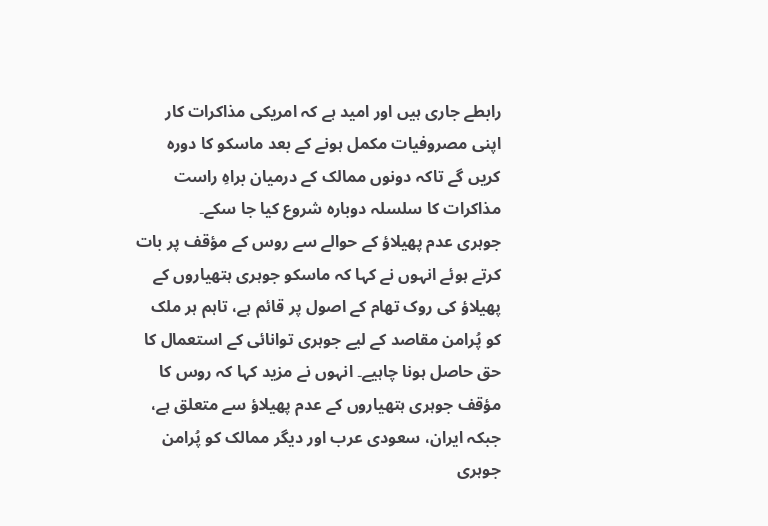رابطے جاری ہیں اور امید ہے کہ امریکی مذاکرات کار اپنی مصروفیات مکمل ہونے کے بعد ماسکو کا دورہ کریں گے تاکہ دونوں ممالک کے درمیان براہِ راست مذاکرات کا سلسلہ دوبارہ شروع کیا جا سکے۔
جوہری عدم پھیلاؤ کے حوالے سے روس کے مؤقف پر بات کرتے ہوئے انہوں نے کہا کہ ماسکو جوہری ہتھیاروں کے پھیلاؤ کی روک تھام کے اصول پر قائم ہے، تاہم ہر ملک کو پُرامن مقاصد کے لیے جوہری توانائی کے استعمال کا حق حاصل ہونا چاہیے۔ انہوں نے مزید کہا کہ روس کا مؤقف جوہری ہتھیاروں کے عدم پھیلاؤ سے متعلق ہے، جبکہ ایران، سعودی عرب اور دیگر ممالک کو پُرامن جوہری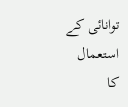توانائی کے استعمال کا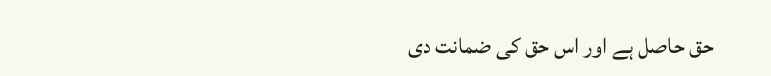حق حاصل ہے اور اس حق کی ضمانت دی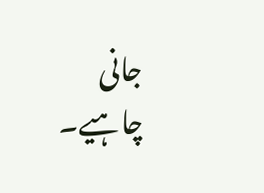جانی چاہیے۔